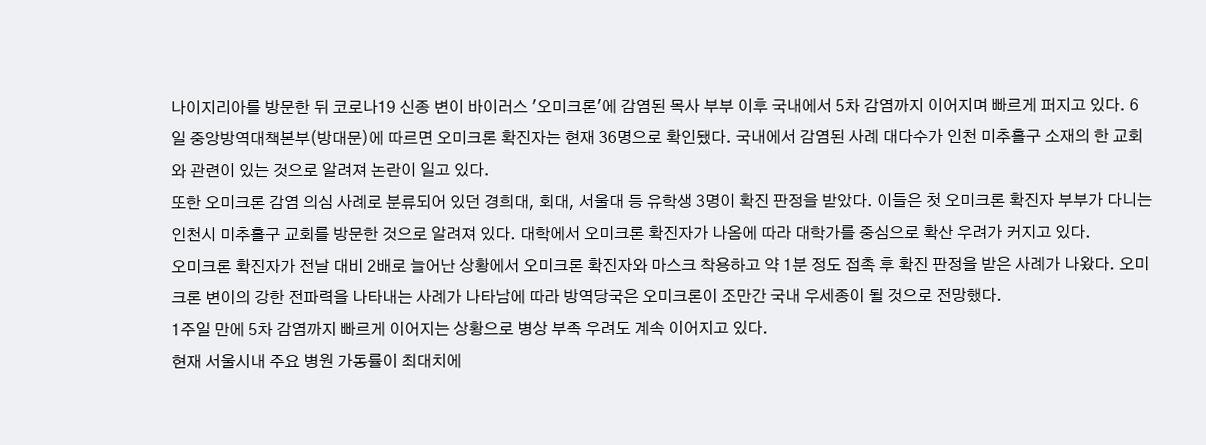나이지리아를 방문한 뒤 코로나19 신종 변이 바이러스 '오미크론'에 감염된 목사 부부 이후 국내에서 5차 감염까지 이어지며 빠르게 퍼지고 있다. 6일 중앙방역대책본부(방대문)에 따르면 오미크론 확진자는 현재 36명으로 확인됐다. 국내에서 감염된 사례 대다수가 인천 미추홀구 소재의 한 교회와 관련이 있는 것으로 알려져 논란이 일고 있다.
또한 오미크론 감염 의심 사례로 분류되어 있던 경희대, 회대, 서울대 등 유학생 3명이 확진 판정을 받았다. 이들은 첫 오미크론 확진자 부부가 다니는 인천시 미추홀구 교회를 방문한 것으로 알려져 있다. 대학에서 오미크론 확진자가 나옴에 따라 대학가를 중심으로 확산 우려가 커지고 있다.
오미크론 확진자가 전날 대비 2배로 늘어난 상황에서 오미크론 확진자와 마스크 착용하고 약 1분 정도 접촉 후 확진 판정을 받은 사례가 나왔다. 오미크론 변이의 강한 전파력을 나타내는 사례가 나타남에 따라 방역당국은 오미크론이 조만간 국내 우세종이 될 것으로 전망했다.
1주일 만에 5차 감염까지 빠르게 이어지는 상황으로 병상 부족 우려도 계속 이어지고 있다.
현재 서울시내 주요 병원 가동률이 최대치에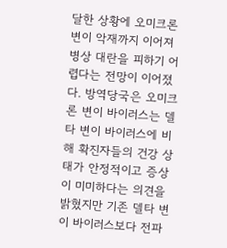달한 상황에 오미크론 변이 악재까지 이어져 병상 대란을 피하기 어렵다는 전망이 이어졌다. 방역당국은 오미크론 변이 바이러스는 델타 변이 바이러스에 비해 확진자들의 건강 상태가 안정적이고 증상이 미미하다는 의견을 밝혔지만 기존 델타 변이 바이러스보다 전파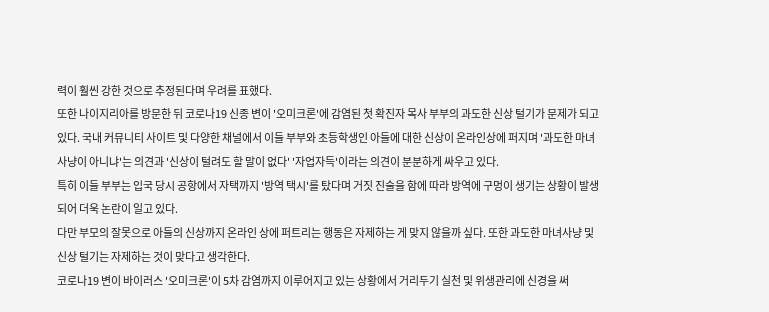력이 훨씬 강한 것으로 추정된다며 우려를 표했다.
또한 나이지리아를 방문한 뒤 코로나19 신종 변이 '오미크론'에 감염된 첫 확진자 목사 부부의 과도한 신상 털기가 문제가 되고 있다. 국내 커뮤니티 사이트 및 다양한 채널에서 이들 부부와 초등학생인 아들에 대한 신상이 온라인상에 퍼지며 '과도한 마녀사냥이 아니냐'는 의견과 '신상이 털려도 할 말이 없다' '자업자득'이라는 의견이 분분하게 싸우고 있다.
특히 이들 부부는 입국 당시 공항에서 자택까지 '방역 택시'를 탔다며 거짓 진술을 함에 따라 방역에 구멍이 생기는 상황이 발생되어 더욱 논란이 일고 있다.
다만 부모의 잘못으로 아들의 신상까지 온라인 상에 퍼트리는 행동은 자제하는 게 맞지 않을까 싶다. 또한 과도한 마녀사냥 및 신상 털기는 자제하는 것이 맞다고 생각한다.
코로나19 변이 바이러스 '오미크론'이 5차 감염까지 이루어지고 있는 상황에서 거리두기 실천 및 위생관리에 신경을 써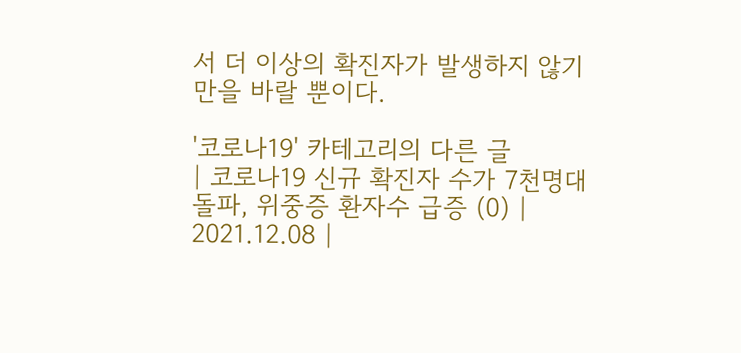서 더 이상의 확진자가 발생하지 않기만을 바랄 뿐이다.

'코로나19' 카테고리의 다른 글
| 코로나19 신규 확진자 수가 7천명대 돌파, 위중증 환자수 급증 (0) | 2021.12.08 |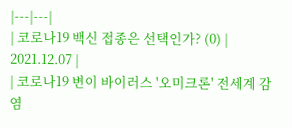|---|---|
| 코로나19 백신 접종은 선택인가? (0) | 2021.12.07 |
| 코로나19 변이 바이러스 '오미크론' 전세계 감염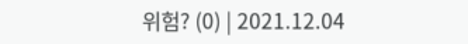위험? (0) | 2021.12.04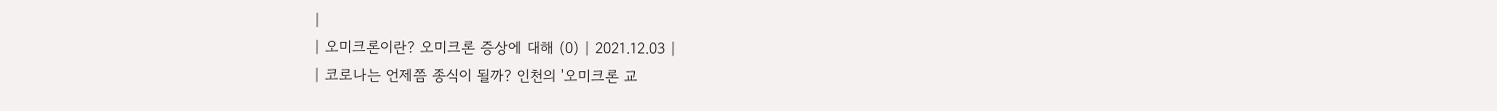|
| 오미크론이란? 오미크론 증상에 대해 (0) | 2021.12.03 |
| 코로나는 언제쯤 종식이 될까? 인천의 '오미크론 교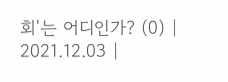회'는 어디인가? (0) | 2021.12.03 |